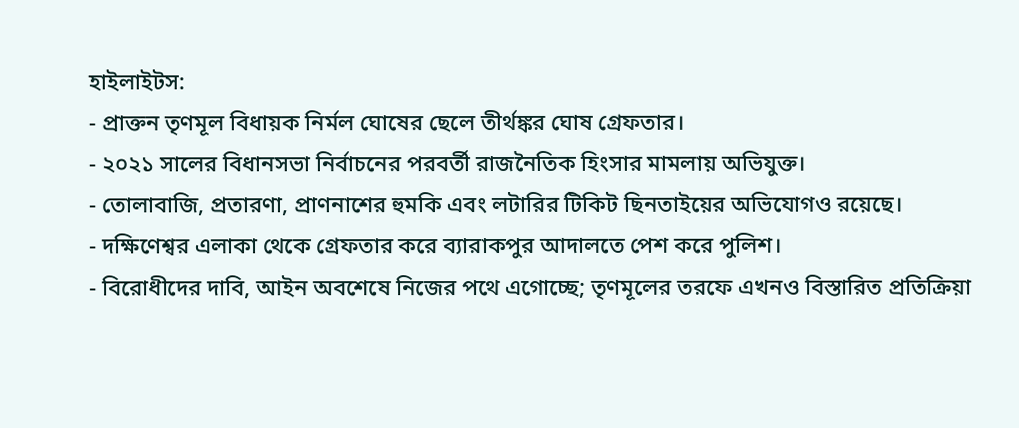হাইলাইটস:
- প্রাক্তন তৃণমূল বিধায়ক নির্মল ঘোষের ছেলে তীর্থঙ্কর ঘোষ গ্রেফতার।
- ২০২১ সালের বিধানসভা নির্বাচনের পরবর্তী রাজনৈতিক হিংসার মামলায় অভিযুক্ত।
- তোলাবাজি, প্রতারণা, প্রাণনাশের হুমকি এবং লটারির টিকিট ছিনতাইয়ের অভিযোগও রয়েছে।
- দক্ষিণেশ্বর এলাকা থেকে গ্রেফতার করে ব্যারাকপুর আদালতে পেশ করে পুলিশ।
- বিরোধীদের দাবি, আইন অবশেষে নিজের পথে এগোচ্ছে; তৃণমূলের তরফে এখনও বিস্তারিত প্রতিক্রিয়া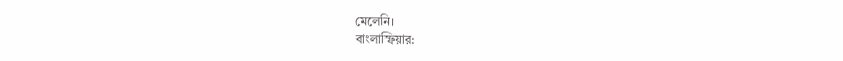মেলেনি।
বাংলাস্ফিয়ার: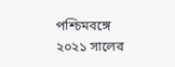পশ্চিমবঙ্গে ২০২১ সালের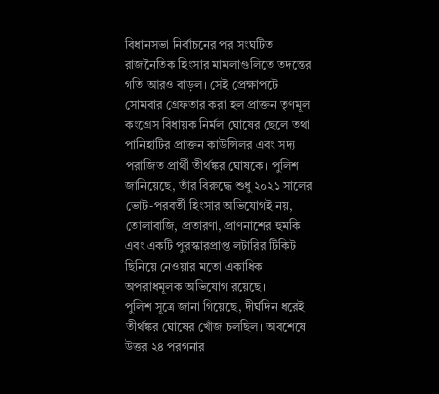বিধানসভা নির্বাচনের পর সংঘটিত রাজনৈতিক হিংসার মামলাগুলিতে তদন্তের গতি আরও বাড়ল। সেই প্রেক্ষাপটে সোমবার গ্রেফতার করা হল প্রাক্তন তৃণমূল কংগ্রেস বিধায়ক নির্মল ঘোষের ছেলে তথা পানিহাটির প্রাক্তন কাউন্সিলর এবং সদ্য পরাজিত প্রার্থী তীর্থঙ্কর ঘোষকে। পুলিশ জানিয়েছে, তাঁর বিরুদ্ধে শুধু ২০২১ সালের ভোট-পরবর্তী হিংসার অভিযোগই নয়, তোলাবাজি, প্রতারণা, প্রাণনাশের হুমকি এবং একটি পুরস্কারপ্রাপ্ত লটারির টিকিট ছিনিয়ে নেওয়ার মতো একাধিক অপরাধমূলক অভিযোগ রয়েছে।
পুলিশ সূত্রে জানা গিয়েছে, দীর্ঘদিন ধরেই তীর্থঙ্কর ঘোষের খোঁজ চলছিল। অবশেষে উত্তর ২৪ পরগনার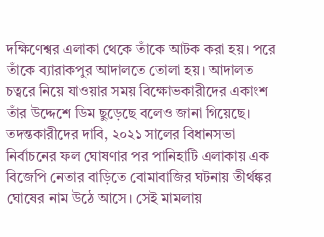দক্ষিণেশ্বর এলাকা থেকে তাঁকে আটক করা হয়। পরে তাঁকে ব্যারাকপুর আদালতে তোলা হয়। আদালত চত্বরে নিয়ে যাওয়ার সময় বিক্ষোভকারীদের একাংশ তাঁর উদ্দেশে ডিম ছুড়েছে বলেও জানা গিয়েছে।
তদন্তকারীদের দাবি, ২০২১ সালের বিধানসভা নির্বাচনের ফল ঘোষণার পর পানিহাটি এলাকায় এক বিজেপি নেতার বাড়িতে বোমাবাজির ঘটনায় তীর্থঙ্কর ঘোষের নাম উঠে আসে। সেই মামলায়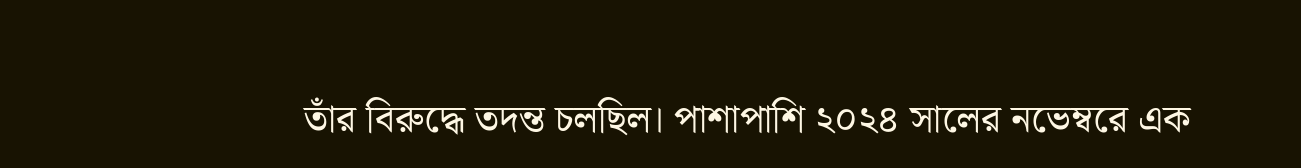তাঁর বিরুদ্ধে তদন্ত চলছিল। পাশাপাশি ২০২৪ সালের নভেম্বরে এক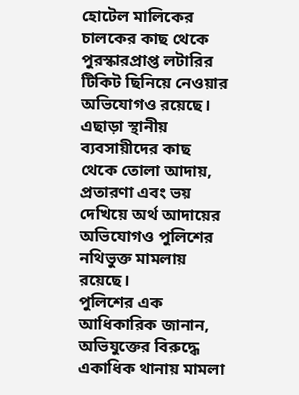হোটেল মালিকের চালকের কাছ থেকে পুরস্কারপ্রাপ্ত লটারির টিকিট ছিনিয়ে নেওয়ার অভিযোগও রয়েছে। এছাড়া স্থানীয় ব্যবসায়ীদের কাছ থেকে তোলা আদায়, প্রতারণা এবং ভয় দেখিয়ে অর্থ আদায়ের অভিযোগও পুলিশের নথিভুক্ত মামলায় রয়েছে।
পুলিশের এক আধিকারিক জানান, অভিযুক্তের বিরুদ্ধে একাধিক থানায় মামলা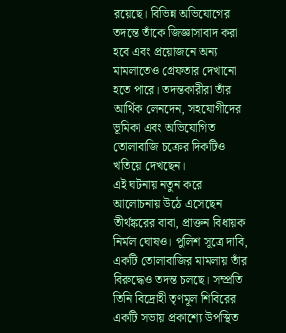রয়েছে। বিভিন্ন অভিযোগের তদন্তে তাঁকে জিজ্ঞাসাবাদ করা হবে এবং প্রয়োজনে অন্য মামলাতেও গ্রেফতার দেখানো হতে পারে। তদন্তকারীরা তাঁর আর্থিক লেনদেন, সহযোগীদের ভূমিকা এবং অভিযোগিত তোলাবাজি চক্রের দিকটিও খতিয়ে দেখছেন।
এই ঘটনায় নতুন করে আলোচনায় উঠে এসেছেন তীর্থঙ্করের বাবা, প্রাক্তন বিধায়ক নির্মল ঘোষও। পুলিশ সূত্রে দাবি, একটি তোলাবাজির মামলায় তাঁর বিরুদ্ধেও তদন্ত চলছে। সম্প্রতি তিনি বিদ্রোহী তৃণমূল শিবিরের একটি সভায় প্রকাশ্যে উপস্থিত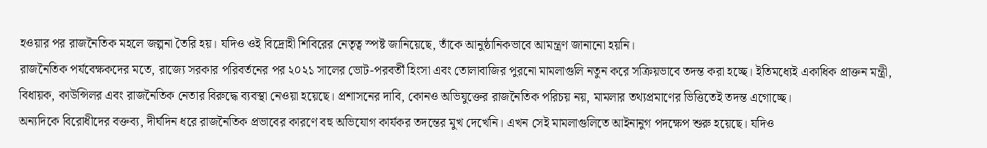হওয়ার পর রাজনৈতিক মহলে জল্পনা তৈরি হয়। যদিও ওই বিদ্রোহী শিবিরের নেতৃত্ব স্পষ্ট জানিয়েছে, তাঁকে আনুষ্ঠানিকভাবে আমন্ত্রণ জানানো হয়নি।
রাজনৈতিক পর্যবেক্ষকদের মতে, রাজ্যে সরকার পরিবর্তনের পর ২০২১ সালের ভোট-পরবর্তী হিংসা এবং তোলাবাজির পুরনো মামলাগুলি নতুন করে সক্রিয়ভাবে তদন্ত করা হচ্ছে। ইতিমধ্যেই একাধিক প্রাক্তন মন্ত্রী, বিধায়ক, কাউন্সিলর এবং রাজনৈতিক নেতার বিরুদ্ধে ব্যবস্থা নেওয়া হয়েছে। প্রশাসনের দাবি, কোনও অভিযুক্তের রাজনৈতিক পরিচয় নয়, মামলার তথ্যপ্রমাণের ভিত্তিতেই তদন্ত এগোচ্ছে।
অন্যদিকে বিরোধীদের বক্তব্য, দীর্ঘদিন ধরে রাজনৈতিক প্রভাবের কারণে বহু অভিযোগ কার্যকর তদন্তের মুখ দেখেনি। এখন সেই মামলাগুলিতে আইনানুগ পদক্ষেপ শুরু হয়েছে। যদিও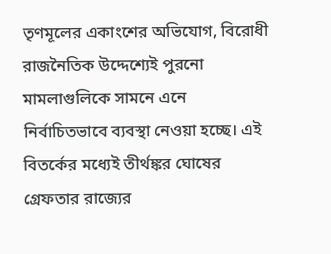তৃণমূলের একাংশের অভিযোগ, বিরোধী রাজনৈতিক উদ্দেশ্যেই পুরনো মামলাগুলিকে সামনে এনে নির্বাচিতভাবে ব্যবস্থা নেওয়া হচ্ছে। এই বিতর্কের মধ্যেই তীর্থঙ্কর ঘোষের গ্রেফতার রাজ্যের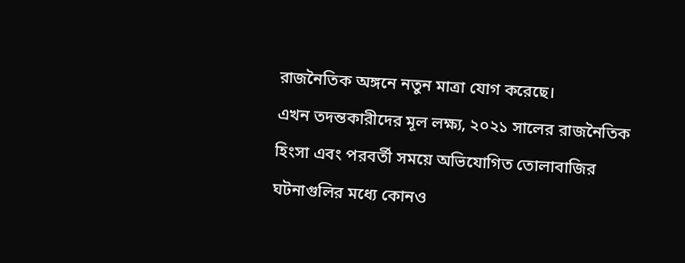রাজনৈতিক অঙ্গনে নতুন মাত্রা যোগ করেছে।
এখন তদন্তকারীদের মূল লক্ষ্য, ২০২১ সালের রাজনৈতিক হিংসা এবং পরবর্তী সময়ে অভিযোগিত তোলাবাজির ঘটনাগুলির মধ্যে কোনও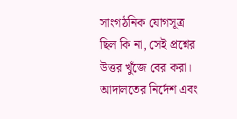সাংগঠনিক যোগসূত্র ছিল কি না, সেই প্রশ্নের উত্তর খুঁজে বের করা। আদালতের নির্দেশ এবং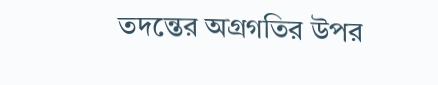তদন্তের অগ্রগতির উপর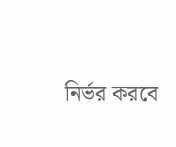নির্ভর করবে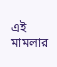এই মামলার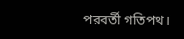পরবর্তী গতিপথ।